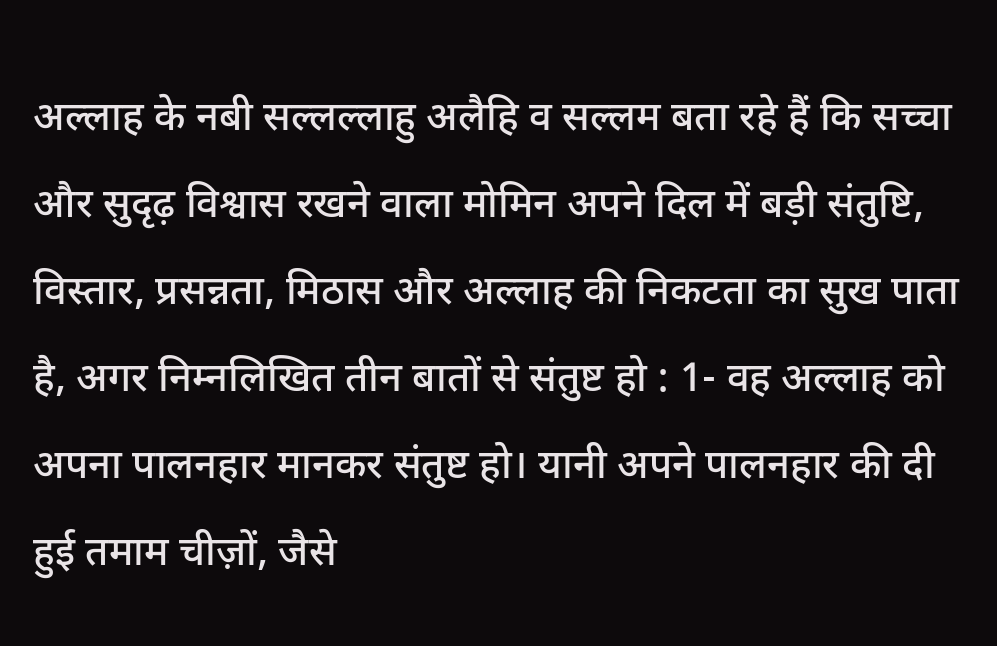अल्लाह के नबी सल्लल्लाहु अलैहि व सल्लम बता रहे हैं कि सच्चा और सुदृढ़ विश्वास रखने वाला मोमिन अपने दिल में बड़ी संतुष्टि, विस्तार, प्रसन्नता, मिठास और अल्लाह की निकटता का सुख पाता है, अगर निम्नलिखित तीन बातों से संतुष्ट हो : 1- वह अल्लाह को अपना पालनहार मानकर संतुष्ट हो। यानी अपने पालनहार की दी हुई तमाम चीज़ों, जैसे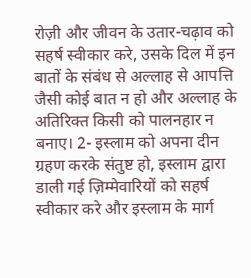रोज़ी और जीवन के उतार-चढ़ाव को सहर्ष स्वीकार करे, उसके दिल में इन बातों के संबंध से अल्लाह से आपत्ति जैसी कोई बात न हो और अल्लाह के अतिरिक्त किसी को पालनहार न बनाए। 2- इस्लाम को अपना दीन ग्रहण करके संतुष्ट हो, इस्लाम द्वारा डाली गई ज़िम्मेवारियों को सहर्ष स्वीकार करे और इस्लाम के मार्ग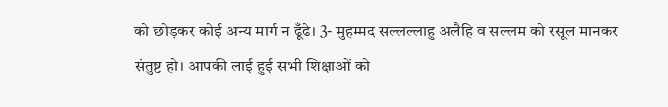को छोड़कर कोई अन्य मार्ग न ढूँढे। 3- मुहम्मद सल्लल्लाहु अलैहि व सल्लम को रसूल मानकर संतुष्ट हो। आपकी लाई हुई सभी शिक्षाओं को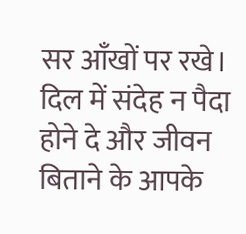सर आँखों पर रखे। दिल में संदेह न पैदा होने दे और जीवन बिताने के आपके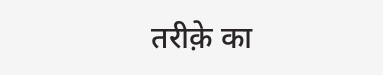तरीक़े का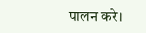पालन करे।